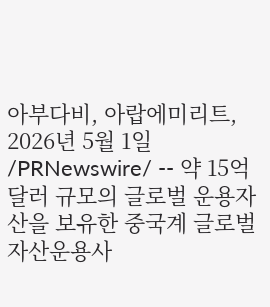아부다비, 아랍에미리트, 2026년 5월 1일 /PRNewswire/ -- 약 15억 달러 규모의 글로벌 운용자산을 보유한 중국계 글로벌 자산운용사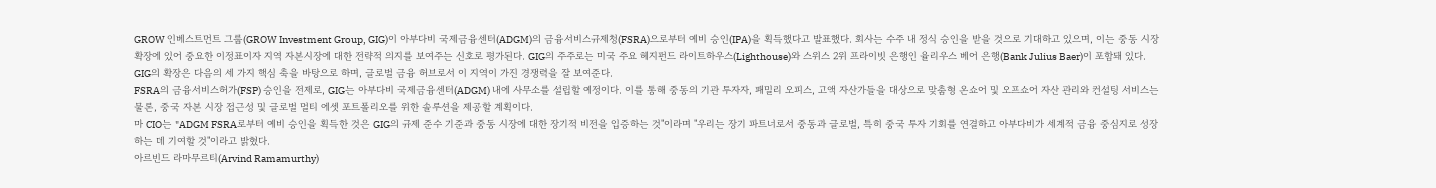GROW 인베스트먼트 그룹(GROW Investment Group, GIG)이 아부다비 국제금융센터(ADGM)의 금융서비스규제청(FSRA)으로부터 예비 승인(IPA)을 획득했다고 발표했다. 회사는 수주 내 정식 승인을 받을 것으로 기대하고 있으며, 이는 중동 시장 확장에 있어 중요한 이정표이자 지역 자본시장에 대한 전략적 의지를 보여주는 신호로 평가된다. GIG의 주주로는 미국 주요 헤지펀드 라이트하우스(Lighthouse)와 스위스 2위 프라이빗 은행인 율리우스 베어 은행(Bank Julius Baer)이 포함돼 있다.
GIG의 확장은 다음의 세 가지 핵심 축을 바탕으로 하며, 글로벌 금융 허브로서 이 지역이 가진 경쟁력을 잘 보여준다.
FSRA의 금융서비스허가(FSP) 승인을 전제로, GIG는 아부다비 국제금융센터(ADGM) 내에 사무소를 설립할 예정이다. 이를 통해 중동의 기관 투자자, 패밀리 오피스, 고액 자산가들을 대상으로 맞춤형 온쇼어 및 오프쇼어 자산 관리와 컨설팅 서비스는 물론, 중국 자본 시장 접근성 및 글로벌 멀티 에셋 포트폴리오를 위한 솔루션을 제공할 계획이다.
마 CIO는 "ADGM FSRA로부터 예비 승인을 획득한 것은 GIG의 규제 준수 기준과 중동 시장에 대한 장기적 비전을 입증하는 것"이라며 "우리는 장기 파트너로서 중동과 글로벌, 특히 중국 투자 기회를 연결하고 아부다비가 세계적 금융 중심지로 성장하는 데 기여할 것"이라고 밝혔다.
아르빈드 라마무르티(Arvind Ramamurthy)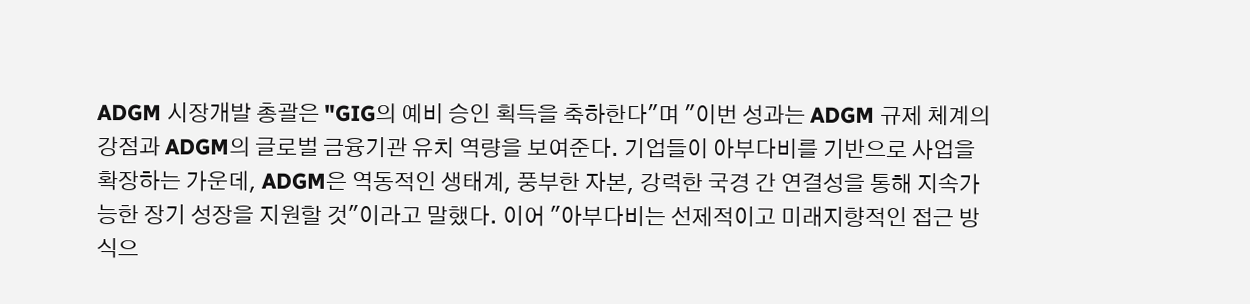ADGM 시장개발 총괄은 "GIG의 예비 승인 획득을 축하한다"며 "이번 성과는 ADGM 규제 체계의 강점과 ADGM의 글로벌 금융기관 유치 역량을 보여준다. 기업들이 아부다비를 기반으로 사업을 확장하는 가운데, ADGM은 역동적인 생태계, 풍부한 자본, 강력한 국경 간 연결성을 통해 지속가능한 장기 성장을 지원할 것"이라고 말했다. 이어 "아부다비는 선제적이고 미래지향적인 접근 방식으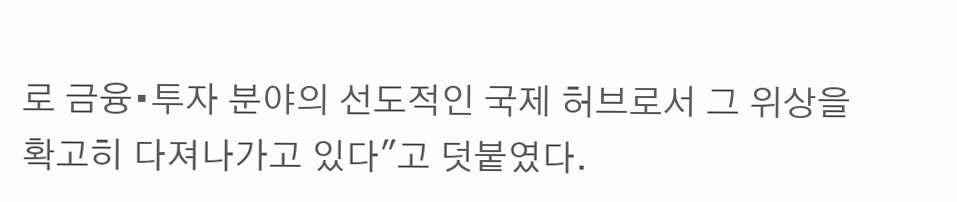로 금융•투자 분야의 선도적인 국제 허브로서 그 위상을 확고히 다져나가고 있다"고 덧붙였다.